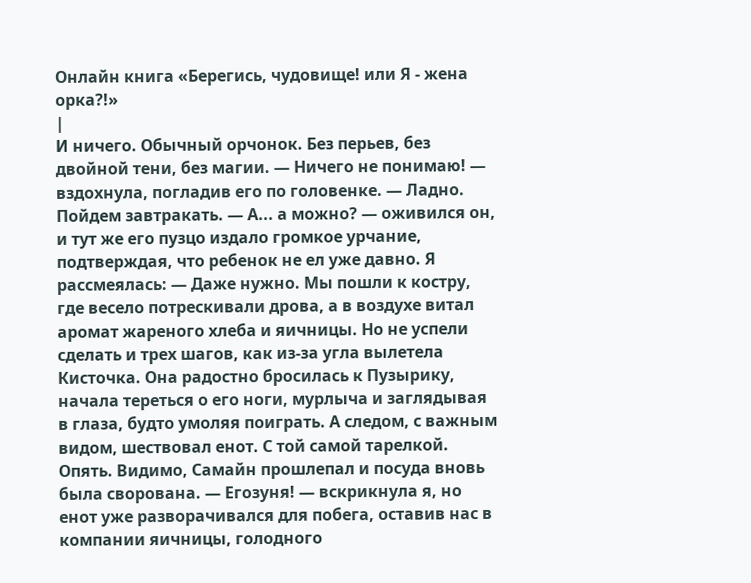Онлайн книга «Берегись, чудовище! или Я - жена орка?!»
|
И ничего. Обычный орчонок. Без перьев, без двойной тени, без магии. — Ничего не понимаю! — вздохнула, погладив его по головенке. — Ладно. Пойдем завтракать. — А... а можно? — оживился он, и тут же его пузцо издало громкое урчание, подтверждая, что ребенок не ел уже давно. Я рассмеялась: — Даже нужно. Мы пошли к костру, где весело потрескивали дрова, а в воздухе витал аромат жареного хлеба и яичницы. Но не успели сделать и трех шагов, как из-за угла вылетела Кисточка. Она радостно бросилась к Пузырику, начала тереться о его ноги, мурлыча и заглядывая в глаза, будто умоляя поиграть. А следом, с важным видом, шествовал енот. С той самой тарелкой. Опять. Видимо, Самайн прошлепал и посуда вновь была сворована. — Егозуня! — вскрикнула я, но енот уже разворачивался для побега, оставив нас в компании яичницы, голодного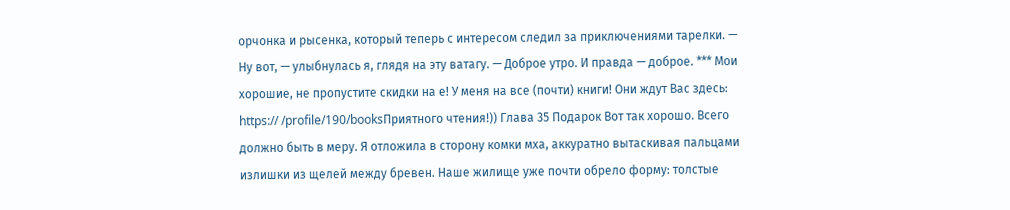орчонка и рысенка, который теперь с интересом следил за приключениями тарелки. — Ну вот, — улыбнулась я, глядя на эту ватагу. — Доброе утро. И правда — доброе. *** Мои хорошие, не пропустите скидки на е! У меня на все (почти) книги! Они ждут Вас здесь: https:// /profile/190/booksПриятного чтения!)) Глава 35 Подарок Вот так хорошо. Всего должно быть в меру. Я отложила в сторону комки мха, аккуратно вытаскивая пальцами излишки из щелей между бревен. Наше жилище уже почти обрело форму: толстые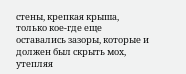стены, крепкая крыша, только кое-где еще оставались зазоры, которые и должен был скрыть мох, утепляя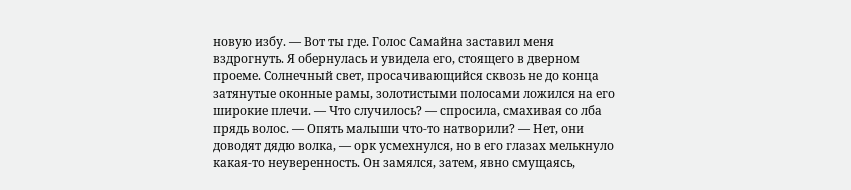новую избу. — Вот ты где. Голос Самайна заставил меня вздрогнуть. Я обернулась и увидела его, стоящего в дверном проеме. Солнечный свет, просачивающийся сквозь не до конца затянутые оконные рамы, золотистыми полосами ложился на его широкие плечи. — Что случилось? — спросила, смахивая со лба прядь волос. — Опять малыши что-то натворили? — Нет, они доводят дядю волка, — орк усмехнулся, но в его глазах мелькнуло какая-то неуверенность. Он замялся, затем, явно смущаясь,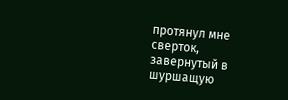протянул мне сверток, завернутый в шуршащую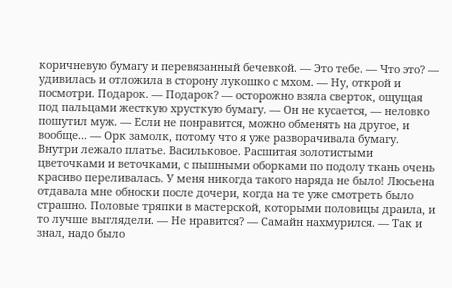коричневую бумагу и перевязанный бечевкой. — Это тебе. — Что это? — удивилась и отложила в сторону лукошко с мхом. — Ну, открой и посмотри. Подарок. — Подарок? — осторожно взяла сверток, ощущая под пальцами жесткую хрусткую бумагу. — Он не кусается, — неловко пошутил муж. — Если не понравится, можно обменять на другое, и вообще... — Орк замолк, потому что я уже разворачивала бумагу. Внутри лежало платье. Васильковое. Расшитая золотистыми цветочками и веточками, с пышными оборками по подолу ткань очень красиво переливалась. У меня никогда такого наряда не было! Люсьена отдавала мне обноски после дочери, когда на те уже смотреть было страшно. Половые тряпки в мастерской, которыми половицы драила, и то лучше выглядели. — Не нравится? — Самайн нахмурился. — Так и знал, надо было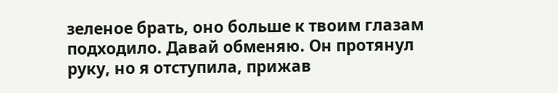зеленое брать, оно больше к твоим глазам подходило. Давай обменяю. Он протянул руку, но я отступила, прижав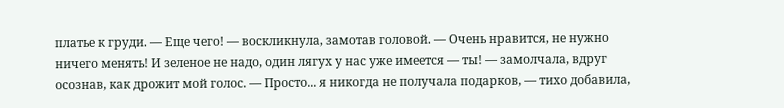платье к груди. — Еще чего! — воскликнула, замотав головой. — Очень нравится, не нужно ничего менять! И зеленое не надо, один лягух у нас уже имеется — ты! — замолчала, вдруг осознав, как дрожит мой голос. — Просто... я никогда не получала подарков, — тихо добавила,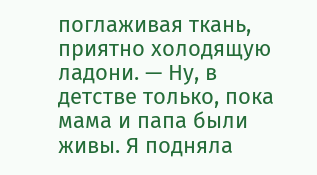поглаживая ткань, приятно холодящую ладони. — Ну, в детстве только, пока мама и папа были живы. Я подняла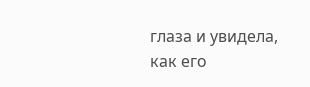глаза и увидела, как его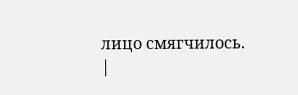лицо смягчилось. |